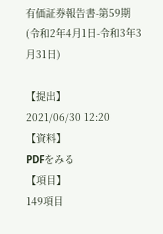有価証券報告書-第59期(令和2年4月1日-令和3年3月31日)

【提出】
2021/06/30 12:20
【資料】
PDFをみる
【項目】
149項目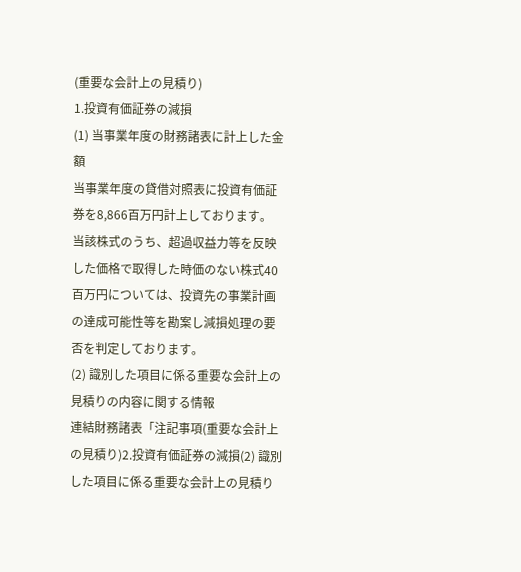(重要な会計上の見積り)
1.投資有価証券の減損
(1) 当事業年度の財務諸表に計上した金額
当事業年度の貸借対照表に投資有価証券を8,866百万円計上しております。
当該株式のうち、超過収益力等を反映した価格で取得した時価のない株式40百万円については、投資先の事業計画の達成可能性等を勘案し減損処理の要否を判定しております。
(2) 識別した項目に係る重要な会計上の見積りの内容に関する情報
連結財務諸表「注記事項(重要な会計上の見積り)2.投資有価証券の減損(2) 識別した項目に係る重要な会計上の見積り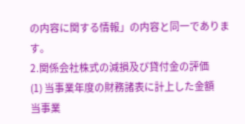の内容に関する情報」の内容と同一であります。
2.関係会社株式の減損及び貸付金の評価
(1) 当事業年度の財務諸表に計上した金額
当事業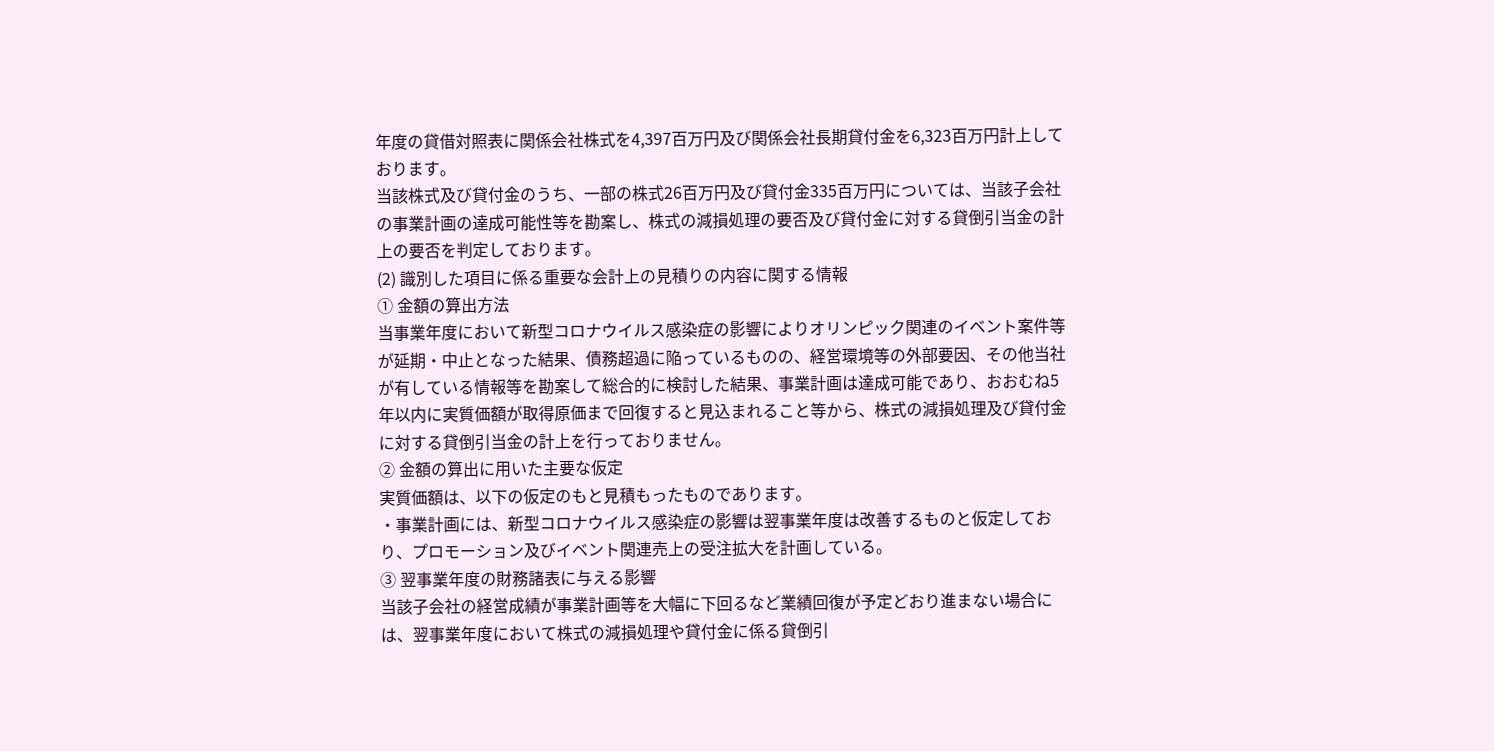年度の貸借対照表に関係会社株式を4,397百万円及び関係会社長期貸付金を6,323百万円計上しております。
当該株式及び貸付金のうち、一部の株式26百万円及び貸付金335百万円については、当該子会社の事業計画の達成可能性等を勘案し、株式の減損処理の要否及び貸付金に対する貸倒引当金の計上の要否を判定しております。
(2) 識別した項目に係る重要な会計上の見積りの内容に関する情報
① 金額の算出方法
当事業年度において新型コロナウイルス感染症の影響によりオリンピック関連のイベント案件等が延期・中止となった結果、債務超過に陥っているものの、経営環境等の外部要因、その他当社が有している情報等を勘案して総合的に検討した結果、事業計画は達成可能であり、おおむね5年以内に実質価額が取得原価まで回復すると見込まれること等から、株式の減損処理及び貸付金に対する貸倒引当金の計上を行っておりません。
② 金額の算出に用いた主要な仮定
実質価額は、以下の仮定のもと見積もったものであります。
・事業計画には、新型コロナウイルス感染症の影響は翌事業年度は改善するものと仮定しており、プロモーション及びイベント関連売上の受注拡大を計画している。
③ 翌事業年度の財務諸表に与える影響
当該子会社の経営成績が事業計画等を大幅に下回るなど業績回復が予定どおり進まない場合には、翌事業年度において株式の減損処理や貸付金に係る貸倒引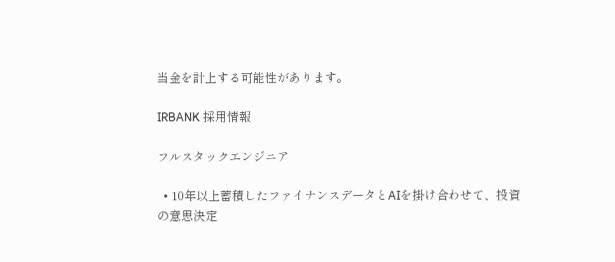当金を計上する可能性があります。

IRBANK 採用情報

フルスタックエンジニア

  • 10年以上蓄積したファイナンスデータとAIを掛け合わせて、投資の意思決定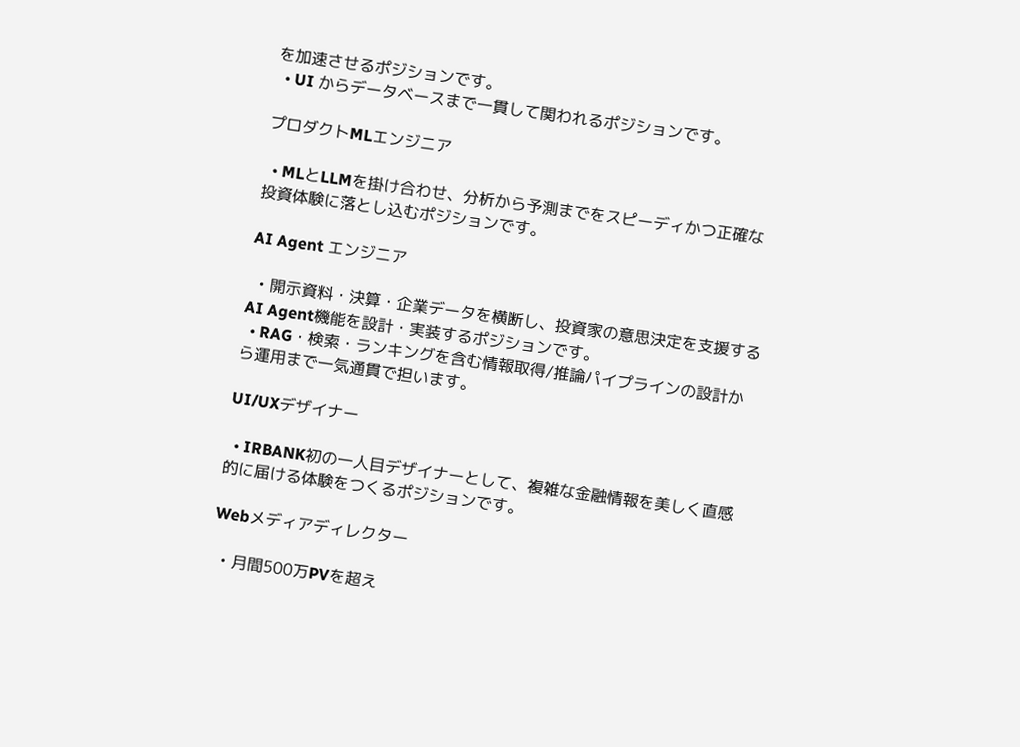を加速させるポジションです。
  • UI からデータベースまで一貫して関われるポジションです。

プロダクトMLエンジニア

  • MLとLLMを掛け合わせ、分析から予測までをスピーディかつ正確な投資体験に落とし込むポジションです。

AI Agent エンジニア

  • 開示資料・決算・企業データを横断し、投資家の意思決定を支援するAI Agent機能を設計・実装するポジションです。
  • RAG・検索・ランキングを含む情報取得/推論パイプラインの設計から運用まで一気通貫で担います。

UI/UXデザイナー

  • IRBANK初の一人目デザイナーとして、複雑な金融情報を美しく直感的に届ける体験をつくるポジションです。

Webメディアディレクター

  • 月間500万PVを超え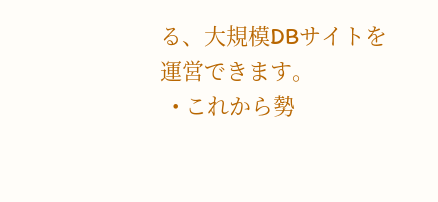る、大規模DBサイトを運営できます。
  • これから勢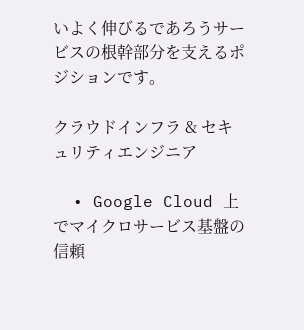いよく伸びるであろうサービスの根幹部分を支えるポジションです。

クラウドインフラ & セキュリティエンジニア

  • Google Cloud 上でマイクロサービス基盤の信頼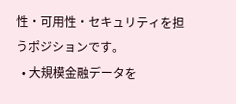性・可用性・セキュリティを担うポジションです。
  • 大規模金融データを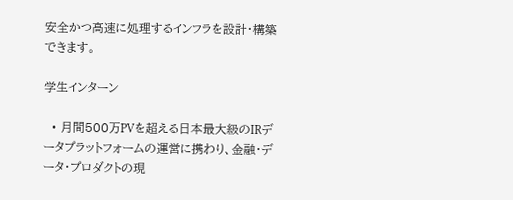安全かつ高速に処理するインフラを設計・構築できます。

学生インターン

  • 月間500万PVを超える日本最大級のIRデータプラットフォームの運営に携わり、金融・データ・プロダクトの現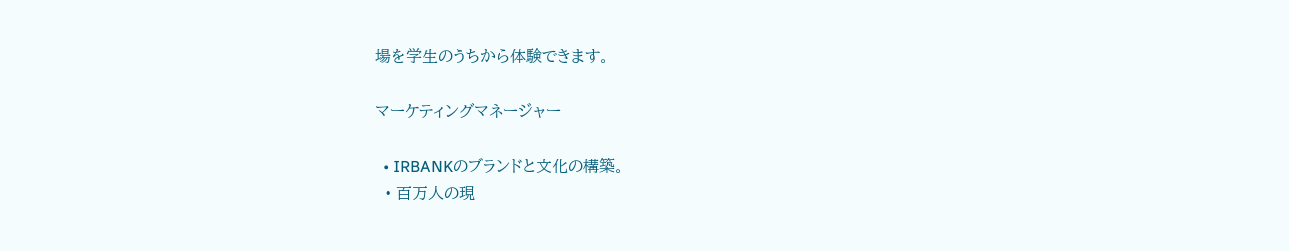場を学生のうちから体験できます。

マーケティングマネージャー

  • IRBANKのブランドと文化の構築。
  • 百万人の現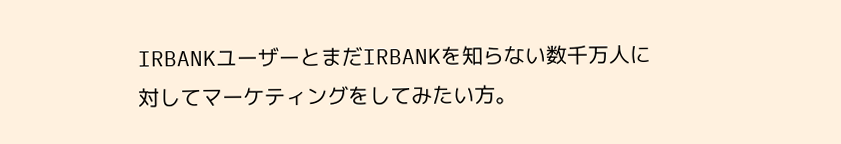IRBANKユーザーとまだIRBANKを知らない数千万人に対してマーケティングをしてみたい方。